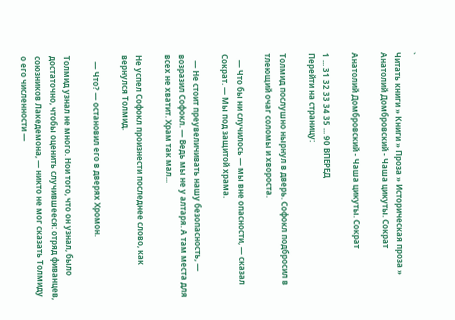`
Читать книги » Книги » Проза » Историческая проза » Анатолий Домбровский - Чаша цикуты. Сократ

Анатолий Домбровский - Чаша цикуты. Сократ

1 ... 31 32 33 34 35 ... 90 ВПЕРЕД
Перейти на страницу:

Толмид послушно нырнул в дверь. Софокл подбросил в тлеющий очаг соломы и хвороста.

   — Что бы ни случилось — мы вне опасности, — сказал Сократ. — Мы под защитой храма.

   — Не стоит преувеличивать нашу безопасность, — возразил Софокл. — Ведь мы не у алтаря. А там места для всех не хватит. Храм так мал...

Не успел Софокл произнести последнее слово, как вернулся Толмид.

   — Что? — остановил его в дверях Хромон.

Толмид узнал не много. Нои того, что он узнал, было достаточно, чтобы оценить случившееся: отряд фиванцев, союзников Лакедемона, — никто не мог сказать Толмиду о его численности —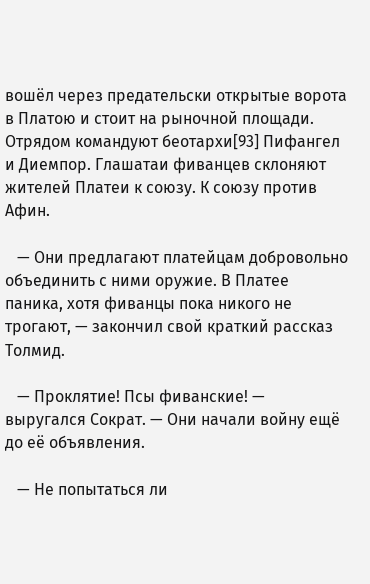вошёл через предательски открытые ворота в Платою и стоит на рыночной площади. Отрядом командуют беотархи[93] Пифангел и Диемпор. Глашатаи фиванцев склоняют жителей Платеи к союзу. К союзу против Афин.

   — Они предлагают платейцам добровольно объединить с ними оружие. В Платее паника, хотя фиванцы пока никого не трогают, — закончил свой краткий рассказ Толмид.

   — Проклятие! Псы фиванские! — выругался Сократ. — Они начали войну ещё до её объявления.

   — Не попытаться ли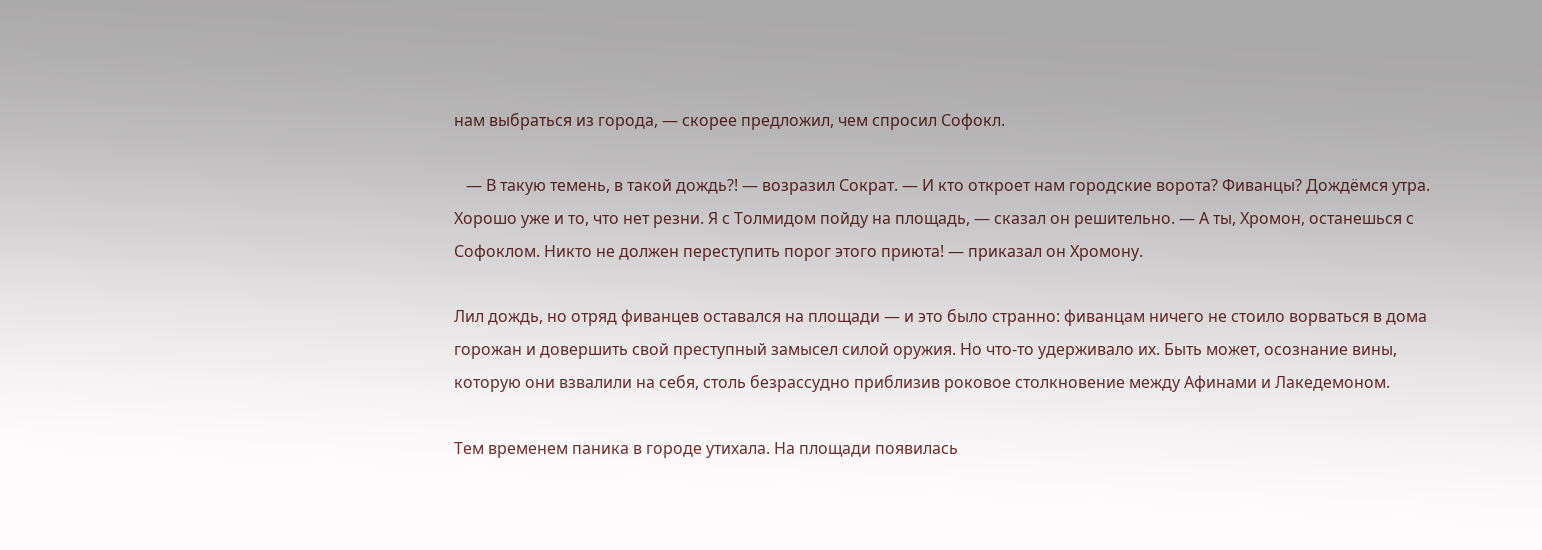нам выбраться из города, — скорее предложил, чем спросил Софокл.

   — В такую темень, в такой дождь?! — возразил Сократ. — И кто откроет нам городские ворота? Фиванцы? Дождёмся утра. Хорошо уже и то, что нет резни. Я с Толмидом пойду на площадь, — сказал он решительно. — А ты, Хромон, останешься с Софоклом. Никто не должен переступить порог этого приюта! — приказал он Хромону.

Лил дождь, но отряд фиванцев оставался на площади — и это было странно: фиванцам ничего не стоило ворваться в дома горожан и довершить свой преступный замысел силой оружия. Но что-то удерживало их. Быть может, осознание вины, которую они взвалили на себя, столь безрассудно приблизив роковое столкновение между Афинами и Лакедемоном.

Тем временем паника в городе утихала. На площади появилась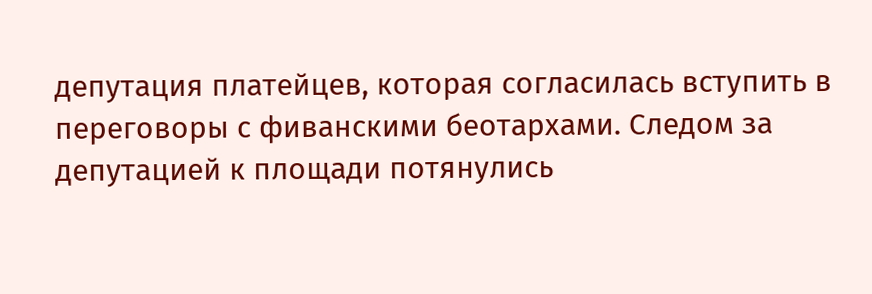депутация платейцев, которая согласилась вступить в переговоры с фиванскими беотархами. Следом за депутацией к площади потянулись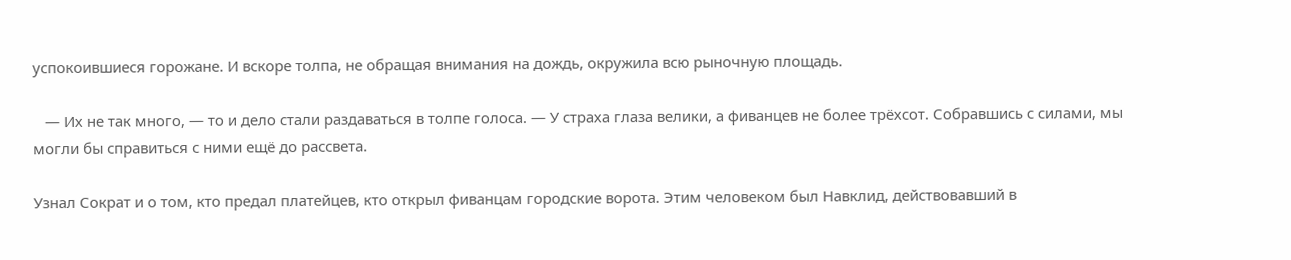успокоившиеся горожане. И вскоре толпа, не обращая внимания на дождь, окружила всю рыночную площадь.

   — Их не так много, — то и дело стали раздаваться в толпе голоса. — У страха глаза велики, а фиванцев не более трёхсот. Собравшись с силами, мы могли бы справиться с ними ещё до рассвета.

Узнал Сократ и о том, кто предал платейцев, кто открыл фиванцам городские ворота. Этим человеком был Навклид, действовавший в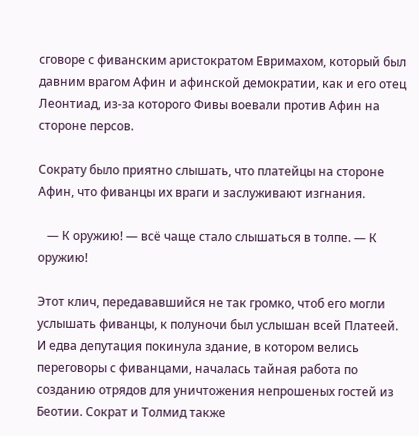сговоре с фиванским аристократом Евримахом, который был давним врагом Афин и афинской демократии, как и его отец Леонтиад, из-за которого Фивы воевали против Афин на стороне персов.

Сократу было приятно слышать, что платейцы на стороне Афин, что фиванцы их враги и заслуживают изгнания.

   — К оружию! — всё чаще стало слышаться в толпе. — К оружию!

Этот клич, передававшийся не так громко, чтоб его могли услышать фиванцы, к полуночи был услышан всей Платеей. И едва депутация покинула здание, в котором велись переговоры с фиванцами, началась тайная работа по созданию отрядов для уничтожения непрошеных гостей из Беотии. Сократ и Толмид также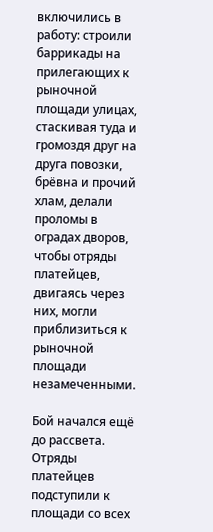включились в работу: строили баррикады на прилегающих к рыночной площади улицах, стаскивая туда и громоздя друг на друга повозки, брёвна и прочий хлам, делали проломы в оградах дворов, чтобы отряды платейцев, двигаясь через них, могли приблизиться к рыночной площади незамеченными.

Бой начался ещё до рассвета. Отряды платейцев подступили к площади со всех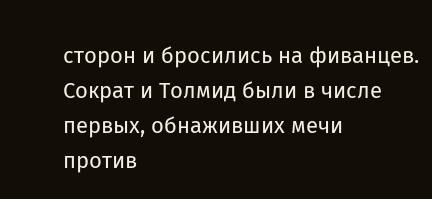сторон и бросились на фиванцев. Сократ и Толмид были в числе первых, обнаживших мечи против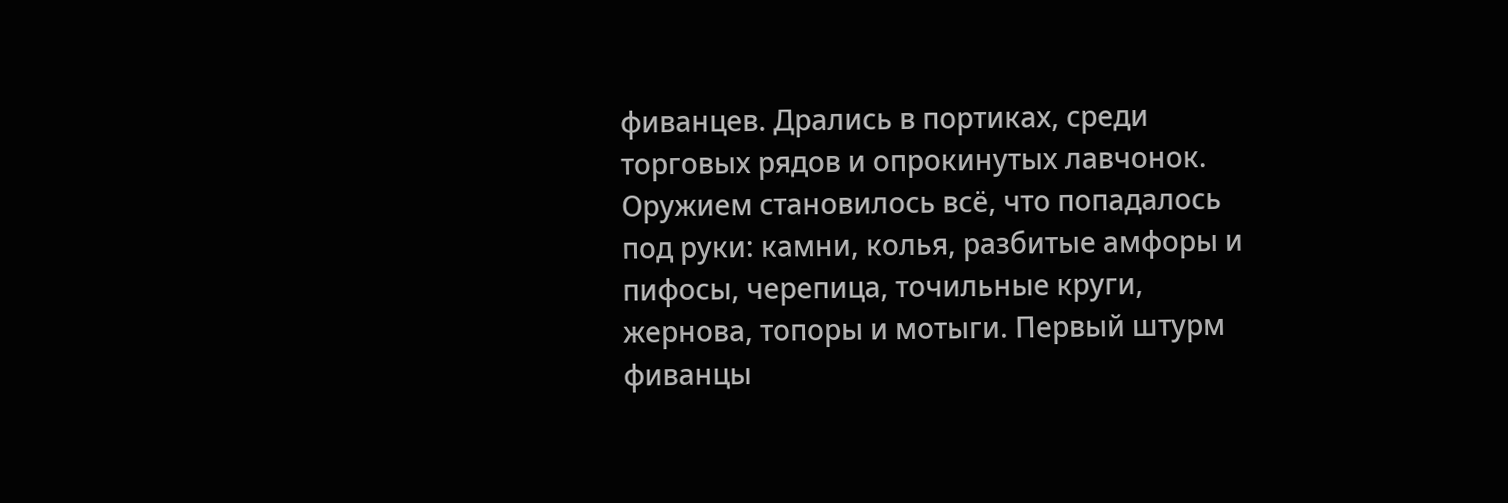фиванцев. Дрались в портиках, среди торговых рядов и опрокинутых лавчонок. Оружием становилось всё, что попадалось под руки: камни, колья, разбитые амфоры и пифосы, черепица, точильные круги, жернова, топоры и мотыги. Первый штурм фиванцы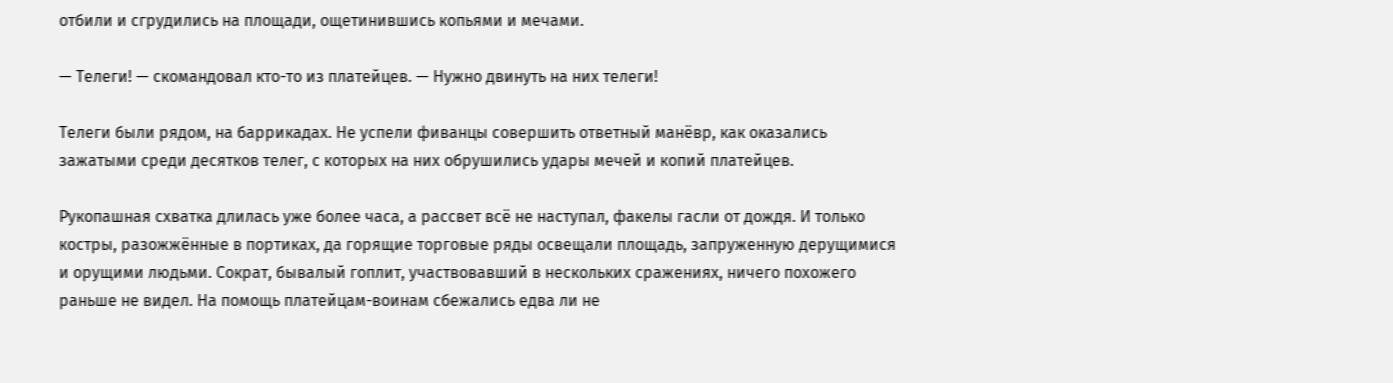отбили и сгрудились на площади, ощетинившись копьями и мечами.

— Телеги! — скомандовал кто-то из платейцев. — Нужно двинуть на них телеги!

Телеги были рядом, на баррикадах. Не успели фиванцы совершить ответный манёвр, как оказались зажатыми среди десятков телег, с которых на них обрушились удары мечей и копий платейцев.

Рукопашная схватка длилась уже более часа, а рассвет всё не наступал, факелы гасли от дождя. И только костры, разожжённые в портиках, да горящие торговые ряды освещали площадь, запруженную дерущимися и орущими людьми. Сократ, бывалый гоплит, участвовавший в нескольких сражениях, ничего похожего раньше не видел. На помощь платейцам-воинам сбежались едва ли не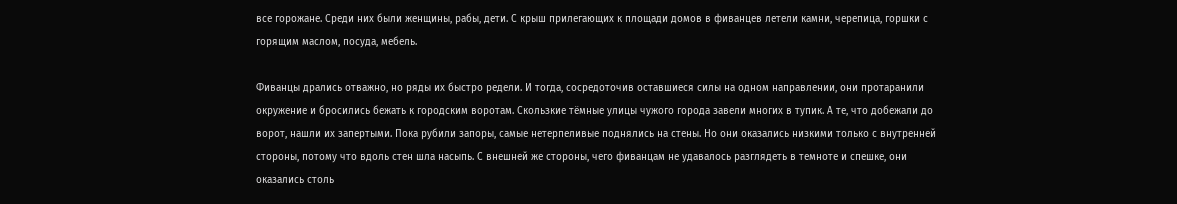все горожане. Среди них были женщины, рабы, дети. С крыш прилегающих к площади домов в фиванцев летели камни, черепица, горшки с горящим маслом, посуда, мебель.

Фиванцы дрались отважно, но ряды их быстро редели. И тогда, сосредоточив оставшиеся силы на одном направлении, они протаранили окружение и бросились бежать к городским воротам. Скользкие тёмные улицы чужого города завели многих в тупик. А те, что добежали до ворот, нашли их запертыми. Пока рубили запоры, самые нетерпеливые поднялись на стены. Но они оказались низкими только с внутренней стороны, потому что вдоль стен шла насыпь. С внешней же стороны, чего фиванцам не удавалось разглядеть в темноте и спешке, они оказались столь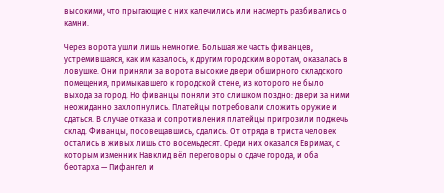высокими, что прыгающие с них калечились или насмерть разбивались о камни.

Через ворота ушли лишь немногие. Большая же часть фиванцев, устремившаяся, как им казалось, к другим городским воротам, оказалась в ловушке. Они приняли за ворота высокие двери обширного складского помещения, примыкавшего к городской стене, из которого не было выхода за город. Но фиванцы поняли это слишком поздно: двери за ними неожиданно захлопнулись. Платейцы потребовали сложить оружие и сдаться. В случае отказа и сопротивления платейцы пригрозили поджечь склад. Фиванцы, посовещавшись, сдались. От отряда в триста человек остались в живых лишь сто восемьдесят. Среди них оказался Евримах, с которым изменник Навклид вёл переговоры о сдаче города, и оба беотарха — Пифангел и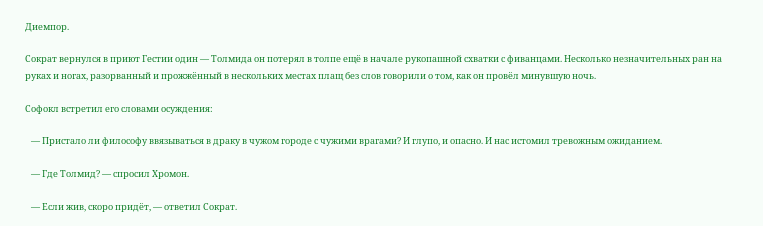Диемпор.

Сократ вернулся в приют Гестии один — Толмида он потерял в толпе ещё в начале рукопашной схватки с фиванцами. Несколько незначительных ран на руках и ногах, разорванный и прожжённый в нескольких местах плащ без слов говорили о том, как он провёл минувшую ночь.

Софокл встретил его словами осуждения:

   — Пристало ли философу ввязываться в драку в чужом городе с чужими врагами? И глупо, и опасно. И нас истомил тревожным ожиданием.

   — Где Толмид? — спросил Хромон.

   — Если жив, скоро придёт, — ответил Сократ.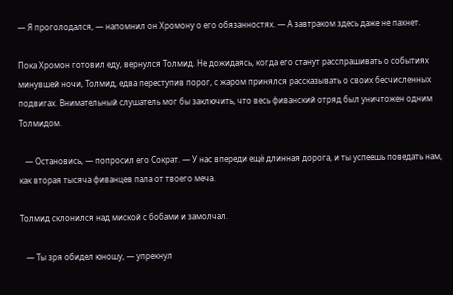— Я проголодался, — напомнил он Хромону о его обязанностях. — А завтраком здесь даже не пахнет.

Пока Хромон готовил еду, вернулся Толмид. Не дожидаясь, когда его станут расспрашивать о событиях минувшей ночи, Толмид, едва переступив порог, с жаром принялся рассказывать о своих бесчисленных подвигах. Внимательный слушатель мог бы заключить, что весь фиванский отряд был уничтожен одним Толмидом.

   — Остановись, — попросил его Сократ. — У нас впереди ещё длинная дорога, и ты успеешь поведать нам, как вторая тысяча фиванцев пала от твоего меча.

Толмид склонился над миской с бобами и замолчал.

   — Ты зря обидел юношу, — упрекнул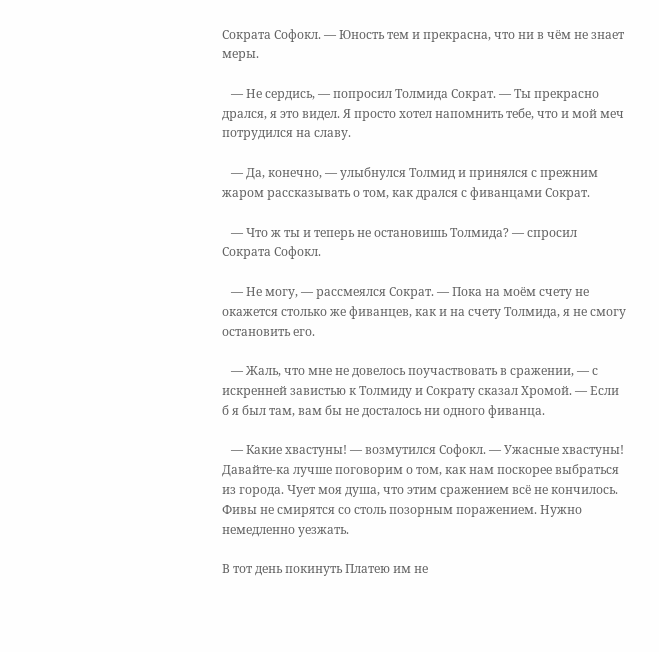Сократа Софокл. — Юность тем и прекрасна, что ни в чём не знает меры.

   — Не сердись, — попросил Толмида Сократ. — Ты прекрасно дрался, я это видел. Я просто хотел напомнить тебе, что и мой меч потрудился на славу.

   — Да, конечно, — улыбнулся Толмид и принялся с прежним жаром рассказывать о том, как дрался с фиванцами Сократ.

   — Что ж ты и теперь не остановишь Толмида? — спросил Сократа Софокл.

   — Не могу, — рассмеялся Сократ. — Пока на моём счету не окажется столько же фиванцев, как и на счету Толмида, я не смогу остановить его.

   — Жаль, что мне не довелось поучаствовать в сражении, — с искренней завистью к Толмиду и Сократу сказал Хромой. — Если б я был там, вам бы не досталось ни одного фиванца.

   — Какие хвастуны! — возмутился Софокл. — Ужасные хвастуны! Давайте-ка лучше поговорим о том, как нам поскорее выбраться из города. Чует моя душа, что этим сражением всё не кончилось. Фивы не смирятся со столь позорным поражением. Нужно немедленно уезжать.

В тот день покинуть Платею им не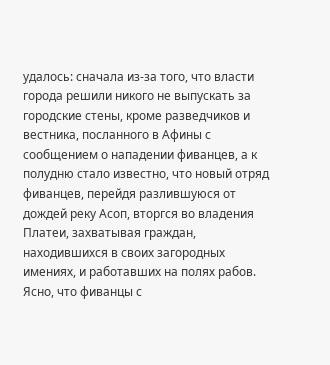удалось: сначала из-за того, что власти города решили никого не выпускать за городские стены, кроме разведчиков и вестника, посланного в Афины с сообщением о нападении фиванцев, а к полудню стало известно, что новый отряд фиванцев, перейдя разлившуюся от дождей реку Асоп, вторгся во владения Платеи, захватывая граждан, находившихся в своих загородных имениях, и работавших на полях рабов. Ясно, что фиванцы с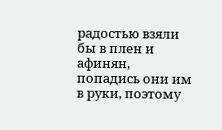радостью взяли бы в плен и афинян, попадись они им в руки, поэтому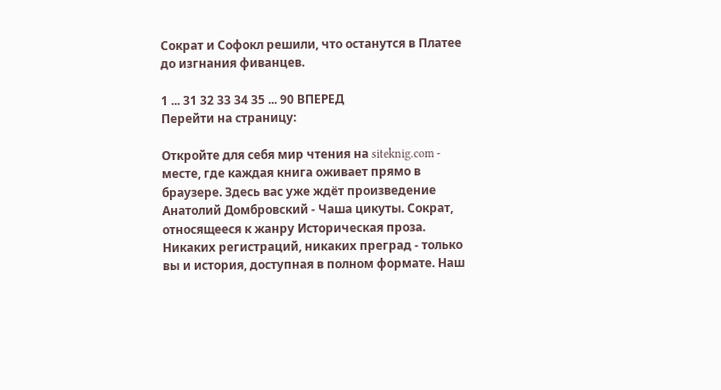Сократ и Софокл решили, что останутся в Платее до изгнания фиванцев.

1 ... 31 32 33 34 35 ... 90 ВПЕРЕД
Перейти на страницу:

Откройте для себя мир чтения на siteknig.com - месте, где каждая книга оживает прямо в браузере. Здесь вас уже ждёт произведение Анатолий Домбровский - Чаша цикуты. Сократ, относящееся к жанру Историческая проза. Никаких регистраций, никаких преград - только вы и история, доступная в полном формате. Наш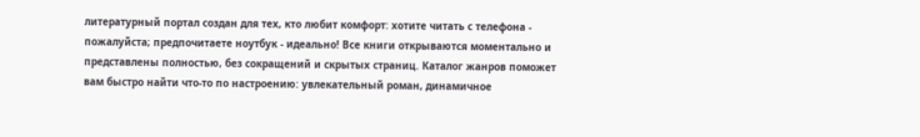литературный портал создан для тех, кто любит комфорт: хотите читать с телефона - пожалуйста; предпочитаете ноутбук - идеально! Все книги открываются моментально и представлены полностью, без сокращений и скрытых страниц. Каталог жанров поможет вам быстро найти что-то по настроению: увлекательный роман, динамичное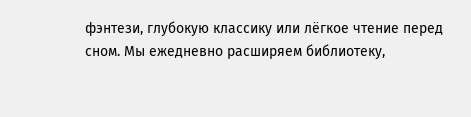фэнтези, глубокую классику или лёгкое чтение перед сном. Мы ежедневно расширяем библиотеку,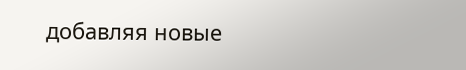добавляя новые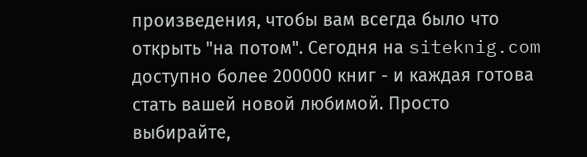произведения, чтобы вам всегда было что открыть "на потом". Сегодня на siteknig.com доступно более 200000 книг - и каждая готова стать вашей новой любимой. Просто выбирайте,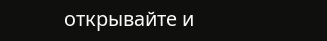открывайте и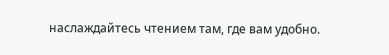наслаждайтесь чтением там, где вам удобно.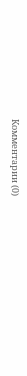Комментарии (0)